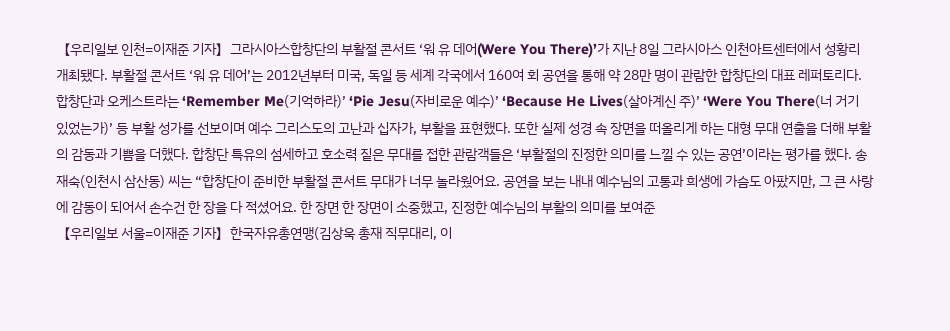【우리일보 인천=이재준 기자】그라시아스합창단의 부활절 콘서트 ‘워 유 데어(Were You There)’가 지난 8일 그라시아스 인천아트센터에서 성황리 개최됐다. 부활절 콘서트 ‘워 유 데어’는 2012년부터 미국, 독일 등 세계 각국에서 160여 회 공연을 통해 약 28만 명이 관람한 합창단의 대표 레퍼토리다. 합창단과 오케스트라는 ‘Remember Me(기억하라)’ ‘Pie Jesu(자비로운 예수)’ ‘Because He Lives(살아계신 주)’ ‘Were You There(너 거기 있었는가)’ 등 부활 성가를 선보이며 예수 그리스도의 고난과 십자가, 부활을 표현했다. 또한 실제 성경 속 장면을 떠올리게 하는 대형 무대 연출을 더해 부활의 감동과 기쁨을 더했다. 합창단 특유의 섬세하고 호소력 짙은 무대를 접한 관람객들은 ‘부활절의 진정한 의미를 느낄 수 있는 공연’이라는 평가를 했다. 송재숙(인천시 삼산동) 씨는 “합창단이 준비한 부활절 콘서트 무대가 너무 놀라웠어요. 공연을 보는 내내 예수님의 고통과 희생에 가슴도 아팠지만, 그 큰 사랑에 감동이 되어서 손수건 한 장을 다 적셨어요. 한 장면 한 장면이 소중했고, 진정한 예수님의 부활의 의미를 보여준
【우리일보 서울=이재준 기자】한국자유총연맹(김상욱 총재 직무대리, 이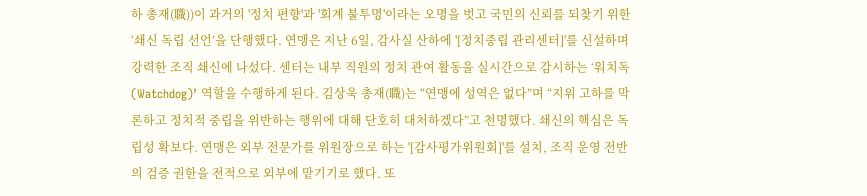하 총재(職))이 과거의 '정치 편향'과 '회계 불투명'이라는 오명을 벗고 국민의 신뢰를 되찾기 위한 ‘쇄신 독립 선언’을 단행했다. 연맹은 지난 6일, 감사실 산하에 '[정치중립 관리센터]'를 신설하며 강력한 조직 쇄신에 나섰다. 센터는 내부 직원의 정치 관여 활동을 실시간으로 감시하는 ‘워치독(Watchdog)’ 역할을 수행하게 된다. 김상욱 총재(職)는 “연맹에 성역은 없다”며 “지위 고하를 막론하고 정치적 중립을 위반하는 행위에 대해 단호히 대처하겠다”고 천명했다. 쇄신의 핵심은 독립성 확보다. 연맹은 외부 전문가를 위원장으로 하는 '[감사평가위원회]'를 설치, 조직 운영 전반의 검증 권한을 전적으로 외부에 맡기기로 했다. 또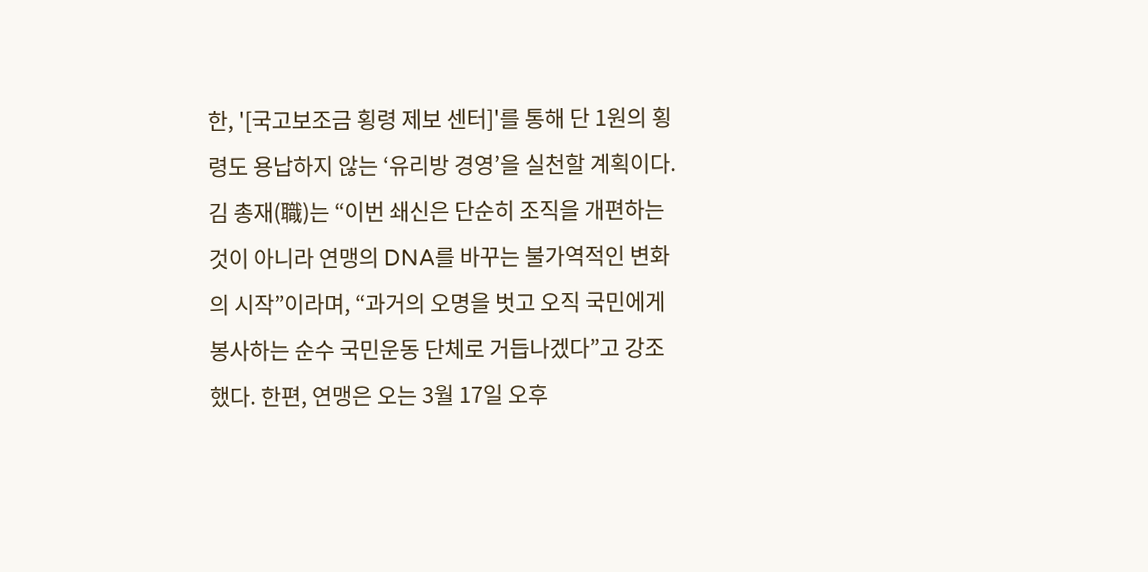한, '[국고보조금 횡령 제보 센터]'를 통해 단 1원의 횡령도 용납하지 않는 ‘유리방 경영’을 실천할 계획이다. 김 총재(職)는 “이번 쇄신은 단순히 조직을 개편하는 것이 아니라 연맹의 DNA를 바꾸는 불가역적인 변화의 시작”이라며, “과거의 오명을 벗고 오직 국민에게 봉사하는 순수 국민운동 단체로 거듭나겠다”고 강조했다. 한편, 연맹은 오는 3월 17일 오후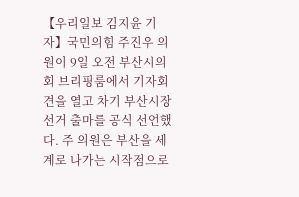【우리일보 김지윤 기자】국민의힘 주진우 의원이 9일 오전 부산시의회 브리핑룸에서 기자회견을 열고 차기 부산시장 선거 출마를 공식 선언했다. 주 의원은 부산을 세계로 나가는 시작점으로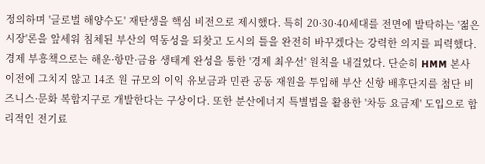정의하며 '글로벌 해양수도' 재탄생을 핵심 비전으로 제시했다. 특히 20·30·40세대를 전면에 발탁하는 '젊은 시장'론을 앞세워 침체된 부산의 역동성을 되찾고 도시의 틀을 완전히 바꾸겠다는 강력한 의지를 피력했다. 경제 부흥책으로는 해운·항만·금융 생태계 완성을 통한 '경제 최우선' 원칙을 내걸었다. 단순히 HMM 본사 이전에 그치지 않고 14조 원 규모의 이익 유보금과 민관 공동 재원을 투입해 부산 신항 배후단지를 첨단 비즈니스·문화 복합지구로 개발한다는 구상이다. 또한 분산에너지 특별법을 활용한 '차등 요금제' 도입으로 합리적인 전기료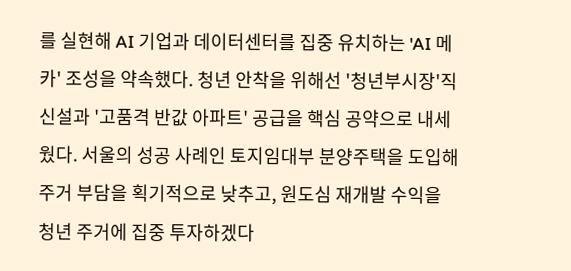를 실현해 AI 기업과 데이터센터를 집중 유치하는 'AI 메카' 조성을 약속했다. 청년 안착을 위해선 '청년부시장'직 신설과 '고품격 반값 아파트' 공급을 핵심 공약으로 내세웠다. 서울의 성공 사례인 토지임대부 분양주택을 도입해 주거 부담을 획기적으로 낮추고, 원도심 재개발 수익을 청년 주거에 집중 투자하겠다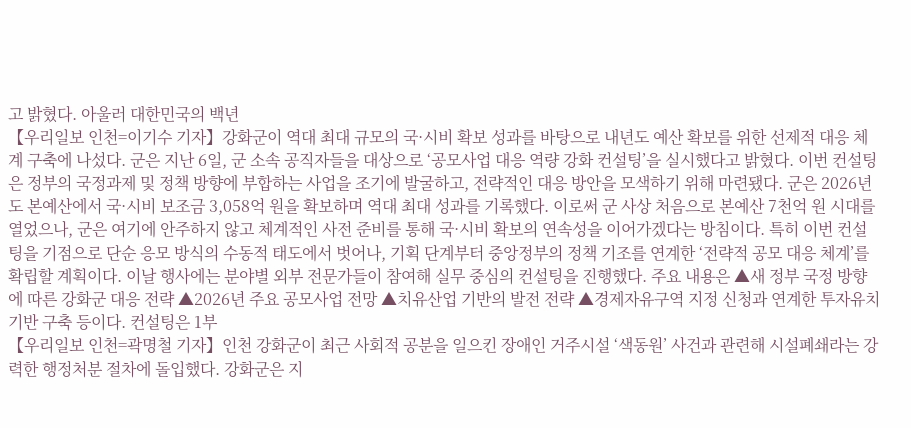고 밝혔다. 아울러 대한민국의 백년
【우리일보 인천=이기수 기자】강화군이 역대 최대 규모의 국·시비 확보 성과를 바탕으로 내년도 예산 확보를 위한 선제적 대응 체계 구축에 나섰다. 군은 지난 6일, 군 소속 공직자들을 대상으로 ‘공모사업 대응 역량 강화 컨설팅’을 실시했다고 밝혔다. 이번 컨설팅은 정부의 국정과제 및 정책 방향에 부합하는 사업을 조기에 발굴하고, 전략적인 대응 방안을 모색하기 위해 마련됐다. 군은 2026년도 본예산에서 국·시비 보조금 3,058억 원을 확보하며 역대 최대 성과를 기록했다. 이로써 군 사상 처음으로 본예산 7천억 원 시대를 열었으나, 군은 여기에 안주하지 않고 체계적인 사전 준비를 통해 국·시비 확보의 연속성을 이어가겠다는 방침이다. 특히 이번 컨설팅을 기점으로 단순 응모 방식의 수동적 태도에서 벗어나, 기획 단계부터 중앙정부의 정책 기조를 연계한 ‘전략적 공모 대응 체계’를 확립할 계획이다. 이날 행사에는 분야별 외부 전문가들이 참여해 실무 중심의 컨설팅을 진행했다. 주요 내용은 ▲새 정부 국정 방향에 따른 강화군 대응 전략 ▲2026년 주요 공모사업 전망 ▲치유산업 기반의 발전 전략 ▲경제자유구역 지정 신청과 연계한 투자유치 기반 구축 등이다. 컨설팅은 1부
【우리일보 인천=곽명철 기자】인천 강화군이 최근 사회적 공분을 일으킨 장애인 거주시설 ‘색동원’ 사건과 관련해 시설폐쇄라는 강력한 행정처분 절차에 돌입했다. 강화군은 지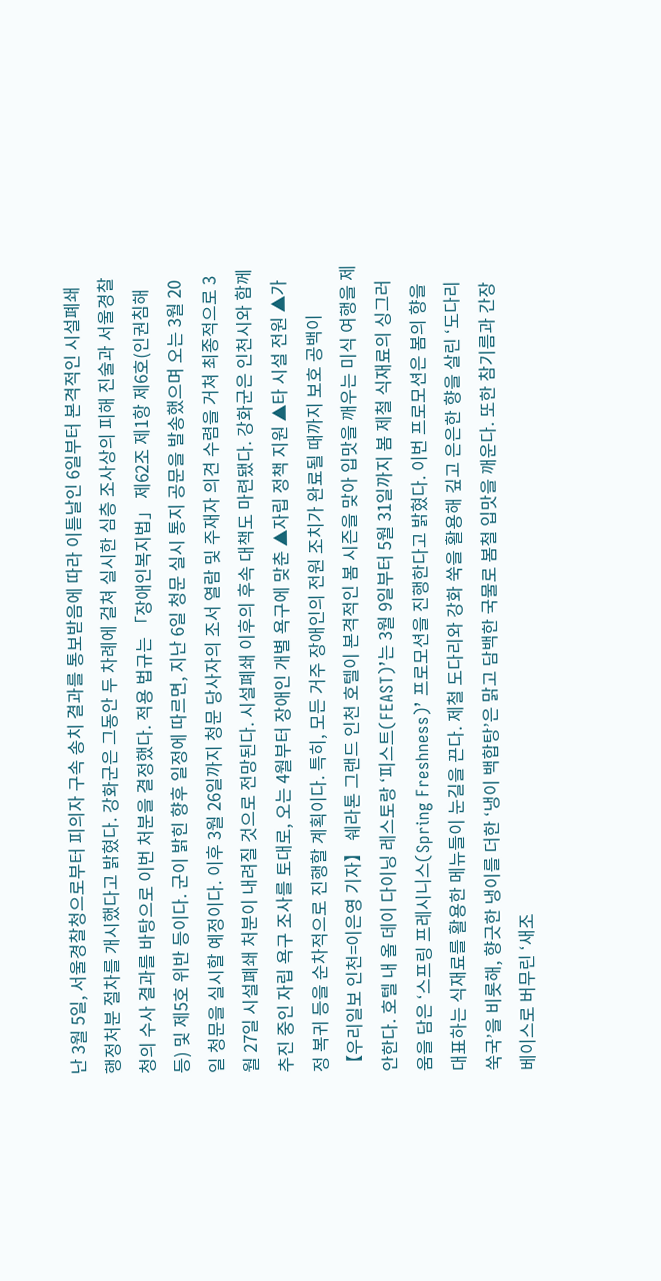난 3월 5일, 서울경찰청으로부터 피의자 구속 송치 결과를 통보받음에 따라 이튿날인 6일부터 본격적인 시설폐쇄 행정처분 절차를 개시했다고 밝혔다. 강화군은 그동안 두 차례에 걸쳐 실시한 심층 조사상의 피해 진술과 서울경찰청의 수사 결과를 바탕으로 이번 처분을 결정했다. 적용 법규는 「장애인복지법」 제62조 제1항 제6호(인권침해 등) 및 제5호 위반 등이다. 군이 밝힌 향후 일정에 따르면, 지난 6일 청문 실시 통지 공문을 발송했으며 오는 3월 20일 청문을 실시할 예정이다. 이후 3월 26일까지 청문 당사자의 조서 열람 및 주재자 의견 수렴을 거쳐 최종적으로 3월 27일 시설폐쇄 처분이 내려질 것으로 전망된다. 시설폐쇄 이후의 후속 대책도 마련됐다. 강화군은 인천시와 함께 추진 중인 자립 욕구 조사를 토대로, 오는 4월부터 장애인 개별 욕구에 맞춘 ▲자립 정책 지원 ▲타 시설 전원 ▲가정 복귀 등을 순차적으로 진행할 계획이다. 특히, 모든 거주 장애인의 전원 조치가 완료될 때까지 보호 공백이
【우리일보 인천=이은영 기자】 쉐라톤 그랜드 인천 호텔이 본격적인 봄 시즌을 맞아 입맛을 깨우는 미식 여행을 제안한다. 호텔 내 올 데이 다이닝 레스토랑 ‘피스트(FEAST)’는 3월 9일부터 5월 31일까지 봄 제철 식재료의 싱그러움을 담은 ‘스프링 프레시니스(Spring Freshness)’ 프로모션을 진행한다고 밝혔다. 이번 프로모션은 봄의 향을 대표하는 식재료를 활용한 메뉴들이 눈길을 끈다. 제철 도다리와 강화 쑥을 활용해 깊고 은은한 향을 살린 ‘도다리 쑥국’을 비롯해, 향긋한 냉이를 더한 ‘냉이 백합탕’은 맑고 담백한 국물로 봄철 입맛을 깨운다. 또한 참기름과 간장 베이스로 버무린 ‘새조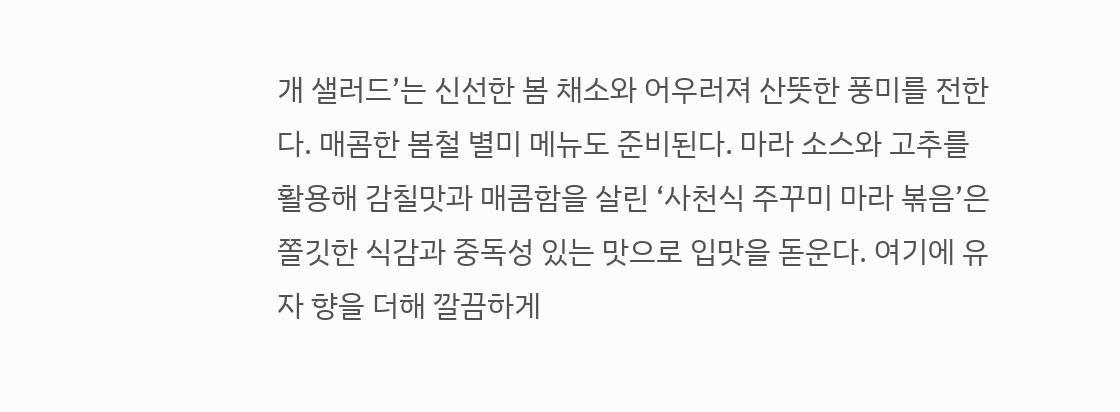개 샐러드’는 신선한 봄 채소와 어우러져 산뜻한 풍미를 전한다. 매콤한 봄철 별미 메뉴도 준비된다. 마라 소스와 고추를 활용해 감칠맛과 매콤함을 살린 ‘사천식 주꾸미 마라 볶음’은 쫄깃한 식감과 중독성 있는 맛으로 입맛을 돋운다. 여기에 유자 향을 더해 깔끔하게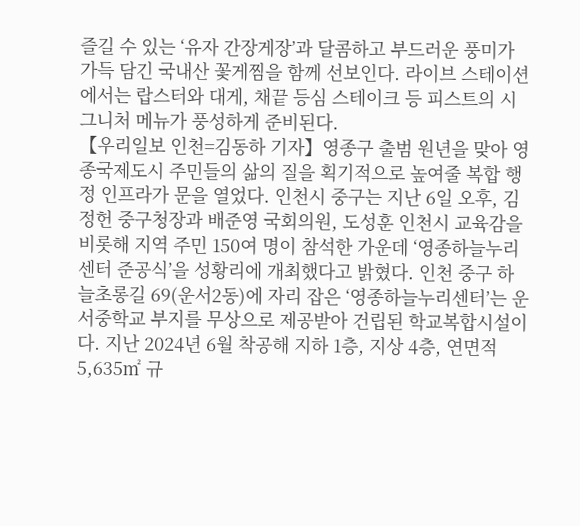즐길 수 있는 ‘유자 간장게장’과 달콤하고 부드러운 풍미가 가득 담긴 국내산 꽃게찜을 함께 선보인다. 라이브 스테이션에서는 랍스터와 대게, 채끝 등심 스테이크 등 피스트의 시그니처 메뉴가 풍성하게 준비된다.
【우리일보 인천=김동하 기자】영종구 출범 원년을 맞아 영종국제도시 주민들의 삶의 질을 획기적으로 높여줄 복합 행정 인프라가 문을 열었다. 인천시 중구는 지난 6일 오후, 김정헌 중구청장과 배준영 국회의원, 도성훈 인천시 교육감을 비롯해 지역 주민 150여 명이 참석한 가운데 ‘영종하늘누리센터 준공식’을 성황리에 개최했다고 밝혔다. 인천 중구 하늘초롱길 69(운서2동)에 자리 잡은 ‘영종하늘누리센터’는 운서중학교 부지를 무상으로 제공받아 건립된 학교복합시설이다. 지난 2024년 6월 착공해 지하 1층, 지상 4층, 연면적 5,635㎡ 규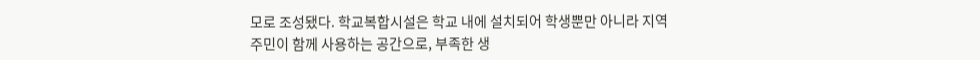모로 조성됐다. 학교복합시설은 학교 내에 설치되어 학생뿐만 아니라 지역 주민이 함께 사용하는 공간으로, 부족한 생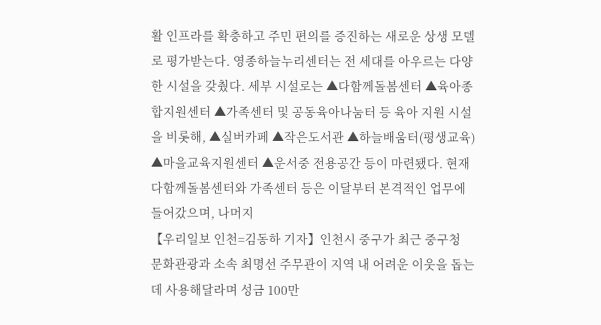활 인프라를 확충하고 주민 편의를 증진하는 새로운 상생 모델로 평가받는다. 영종하늘누리센터는 전 세대를 아우르는 다양한 시설을 갖췄다. 세부 시설로는 ▲다함께돌봄센터 ▲육아종합지원센터 ▲가족센터 및 공동육아나눔터 등 육아 지원 시설을 비롯해, ▲실버카페 ▲작은도서관 ▲하늘배움터(평생교육) ▲마을교육지원센터 ▲운서중 전용공간 등이 마련됐다. 현재 다함께돌봄센터와 가족센터 등은 이달부터 본격적인 업무에 들어갔으며, 나머지
【우리일보 인천=김동하 기자】인천시 중구가 최근 중구청 문화관광과 소속 최명선 주무관이 지역 내 어려운 이웃을 돕는 데 사용해달라며 성금 100만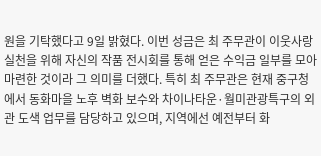원을 기탁했다고 9일 밝혔다. 이번 성금은 최 주무관이 이웃사랑 실천을 위해 자신의 작품 전시회를 통해 얻은 수익금 일부를 모아 마련한 것이라 그 의미를 더했다. 특히 최 주무관은 현재 중구청에서 동화마을 노후 벽화 보수와 차이나타운·월미관광특구의 외관 도색 업무를 담당하고 있으며, 지역에선 예전부터 화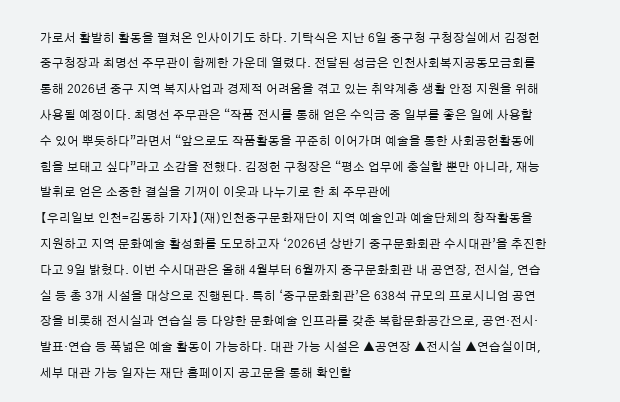가로서 활발히 활동을 펼쳐온 인사이기도 하다. 기탁식은 지난 6일 중구청 구청장실에서 김정헌 중구청장과 최명선 주무관이 함께한 가운데 열렸다. 전달된 성금은 인천사회복지공동모금회를 통해 2026년 중구 지역 복지사업과 경제적 어려움을 겪고 있는 취약계층 생활 안정 지원을 위해 사용될 예정이다. 최명선 주무관은 “작품 전시를 통해 얻은 수익금 중 일부를 좋은 일에 사용할 수 있어 뿌듯하다”라면서 “앞으로도 작품활동을 꾸준히 이어가며 예술을 통한 사회공헌활동에 힘을 보태고 싶다”라고 소감을 전했다. 김정헌 구청장은 “평소 업무에 충실할 뿐만 아니라, 재능 발휘로 얻은 소중한 결실을 기꺼이 이웃과 나누기로 한 최 주무관에
【우리일보 인천=김동하 기자】(재)인천중구문화재단이 지역 예술인과 예술단체의 창작활동을 지원하고 지역 문화예술 활성화를 도모하고자 ‘2026년 상반기 중구문화회관 수시대관’을 추진한다고 9일 밝혔다. 이번 수시대관은 올해 4월부터 6월까지 중구문화회관 내 공연장, 전시실, 연습실 등 총 3개 시설을 대상으로 진행된다. 특히 ‘중구문화회관’은 638석 규모의 프로시니엄 공연장을 비롯해 전시실과 연습실 등 다양한 문화예술 인프라를 갖춘 복합문화공간으로, 공연·전시·발표·연습 등 폭넓은 예술 활동이 가능하다. 대관 가능 시설은 ▲공연장 ▲전시실 ▲연습실이며, 세부 대관 가능 일자는 재단 홈페이지 공고문을 통해 확인할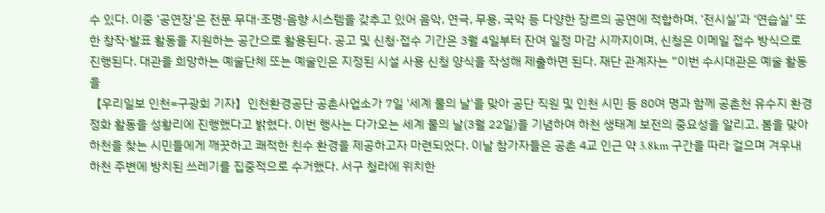수 있다. 이중 ‘공연장’은 전문 무대·조명·음향 시스템을 갖추고 있어 음악, 연극, 무용, 국악 등 다양한 장르의 공연에 적합하며, ‘전시실’과 ‘연습실’ 또한 창작·발표 활동을 지원하는 공간으로 활용된다. 공고 및 신청·접수 기간은 3월 4일부터 잔여 일정 마감 시까지이며, 신청은 이메일 접수 방식으로 진행된다. 대관을 희망하는 예술단체 또는 예술인은 지정된 시설 사용 신청 양식을 작성해 제출하면 된다. 재단 관계자는 “이번 수시대관은 예술 활동을
【우리일보 인천=구광회 기자】인천환경공단 공촌사업소가 7일 '세계 물의 날'을 맞아 공단 직원 및 인천 시민 등 80여 명과 함께 공촌천 유수지 환경정화 활동을 성황리에 진행했다고 밝혔다. 이번 행사는 다가오는 세계 물의 날(3월 22일)을 기념하여 하천 생태계 보전의 중요성을 알리고, 봄을 맞아 하천을 찾는 시민들에게 깨끗하고 쾌적한 친수 환경을 제공하고자 마련되었다. 이날 참가자들은 공촌 4교 인근 약 3.8km 구간을 따라 걸으며 겨우내 하천 주변에 방치된 쓰레기를 집중적으로 수거했다. 서구 청라에 위치한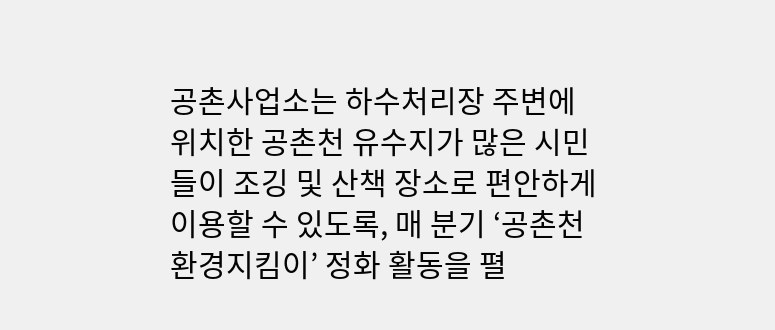공촌사업소는 하수처리장 주변에 위치한 공촌천 유수지가 많은 시민들이 조깅 및 산책 장소로 편안하게 이용할 수 있도록, 매 분기 ‘공촌천 환경지킴이’ 정화 활동을 펼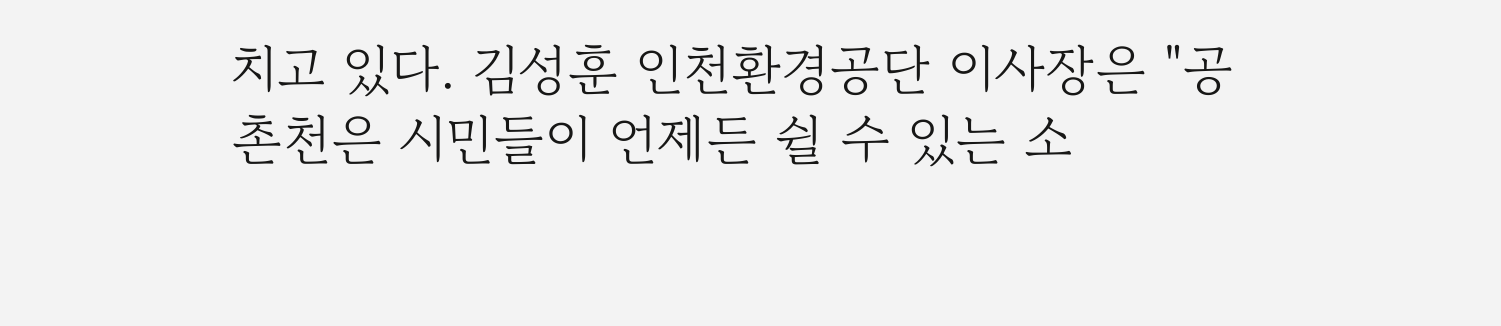치고 있다. 김성훈 인천환경공단 이사장은 "공촌천은 시민들이 언제든 쉴 수 있는 소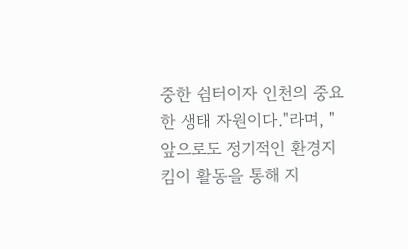중한 쉼터이자 인천의 중요한 생태 자원이다."라며, "앞으로도 정기적인 환경지킴이 활동을 통해 지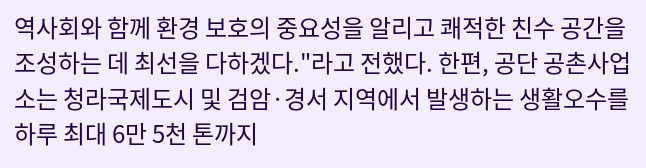역사회와 함께 환경 보호의 중요성을 알리고 쾌적한 친수 공간을 조성하는 데 최선을 다하겠다."라고 전했다. 한편, 공단 공촌사업소는 청라국제도시 및 검암·경서 지역에서 발생하는 생활오수를 하루 최대 6만 5천 톤까지